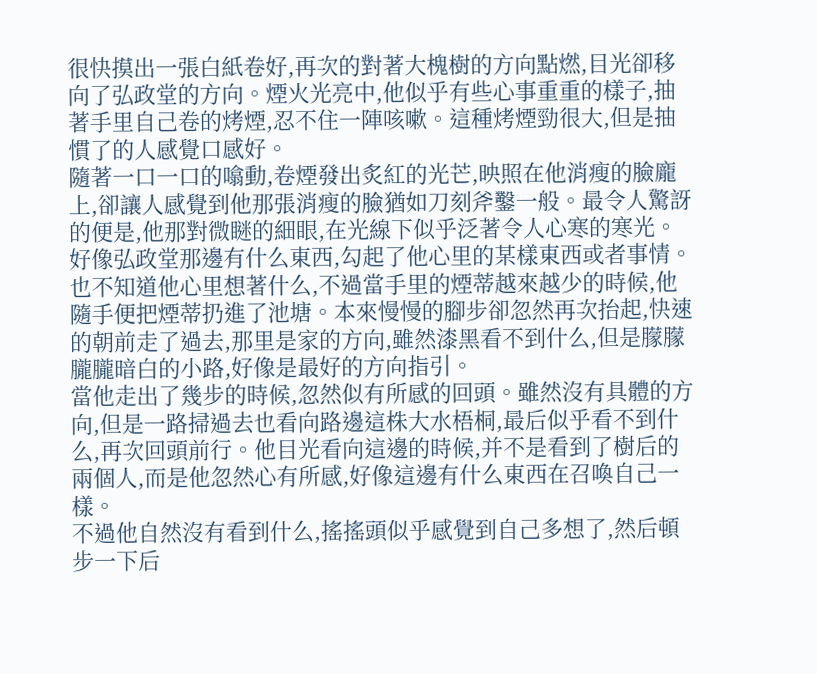很快摸出一張白紙卷好,再次的對著大槐樹的方向點燃,目光卻移向了弘政堂的方向。煙火光亮中,他似乎有些心事重重的樣子,抽著手里自己卷的烤煙,忍不住一陣咳嗽。這種烤煙勁很大,但是抽慣了的人感覺口感好。
隨著一口一口的噏動,卷煙發出炙紅的光芒,映照在他消瘦的臉龐上,卻讓人感覺到他那張消瘦的臉猶如刀刻斧鑿一般。最令人驚訝的便是,他那對微瞇的細眼,在光線下似乎泛著令人心寒的寒光。好像弘政堂那邊有什么東西,勾起了他心里的某樣東西或者事情。
也不知道他心里想著什么,不過當手里的煙蒂越來越少的時候,他隨手便把煙蒂扔進了池塘。本來慢慢的腳步卻忽然再次抬起,快速的朝前走了過去,那里是家的方向,雖然漆黑看不到什么,但是朦朦朧朧暗白的小路,好像是最好的方向指引。
當他走出了幾步的時候,忽然似有所感的回頭。雖然沒有具體的方向,但是一路掃過去也看向路邊這株大水梧桐,最后似乎看不到什么,再次回頭前行。他目光看向這邊的時候,并不是看到了樹后的兩個人,而是他忽然心有所感,好像這邊有什么東西在召喚自己一樣。
不過他自然沒有看到什么,搖搖頭似乎感覺到自己多想了,然后頓步一下后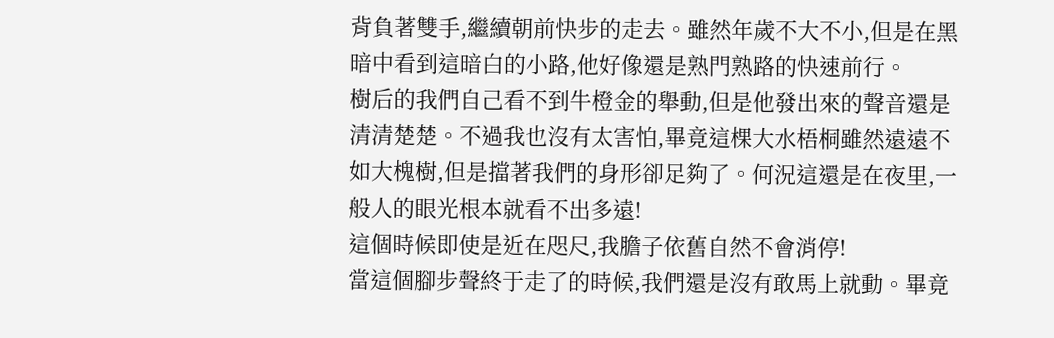背負著雙手,繼續朝前快步的走去。雖然年歲不大不小,但是在黑暗中看到這暗白的小路,他好像還是熟門熟路的快速前行。
樹后的我們自己看不到牛橙金的舉動,但是他發出來的聲音還是清清楚楚。不過我也沒有太害怕,畢竟這棵大水梧桐雖然遠遠不如大槐樹,但是擋著我們的身形卻足夠了。何況這還是在夜里,一般人的眼光根本就看不出多遠!
這個時候即使是近在咫尺,我膽子依舊自然不會消停!
當這個腳步聲終于走了的時候,我們還是沒有敢馬上就動。畢竟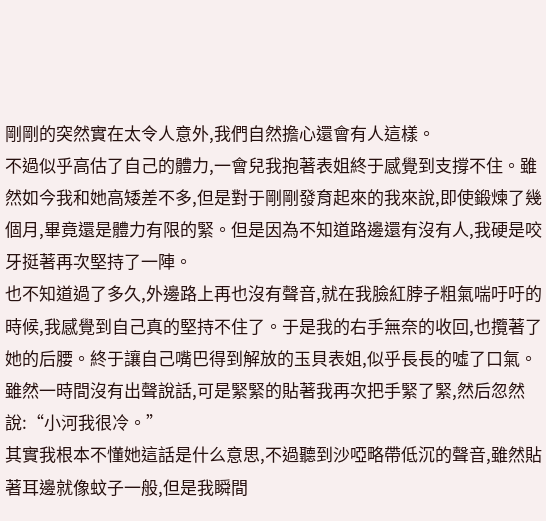剛剛的突然實在太令人意外,我們自然擔心還會有人這樣。
不過似乎高估了自己的體力,一會兒我抱著表姐終于感覺到支撐不住。雖然如今我和她高矮差不多,但是對于剛剛發育起來的我來說,即使鍛煉了幾個月,畢竟還是體力有限的緊。但是因為不知道路邊還有沒有人,我硬是咬牙挺著再次堅持了一陣。
也不知道過了多久,外邊路上再也沒有聲音,就在我臉紅脖子粗氣喘吁吁的時候,我感覺到自己真的堅持不住了。于是我的右手無奈的收回,也攬著了她的后腰。終于讓自己嘴巴得到解放的玉貝表姐,似乎長長的噓了口氣。雖然一時間沒有出聲說話,可是緊緊的貼著我再次把手緊了緊,然后忽然說:“小河我很冷。”
其實我根本不懂她這話是什么意思,不過聽到沙啞略帶低沉的聲音,雖然貼著耳邊就像蚊子一般,但是我瞬間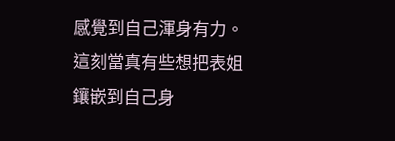感覺到自己渾身有力。這刻當真有些想把表姐鑲嵌到自己身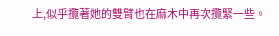上,似乎攬著她的雙臂也在麻木中再次攬緊一些。